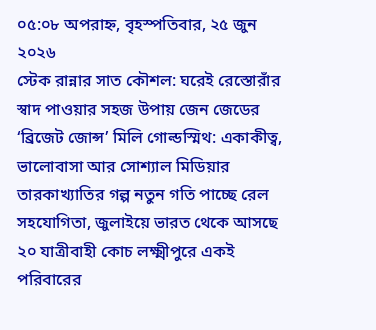০৫:০৮ অপরাহ্ন, বৃহস্পতিবার, ২৫ জুন ২০২৬
স্টেক রান্নার সাত কৌশল: ঘরেই রেস্তোরাঁর স্বাদ পাওয়ার সহজ উপায় জেন জেডের ‘ব্রিজেট জোন্স’ মিলি গোল্ডস্মিথ: একাকীত্ব, ভালোবাসা আর সোশ্যাল মিডিয়ার তারকাখ্যাতির গল্প নতুন গতি পাচ্ছে রেল সহযোগিতা, জুলাইয়ে ভারত থেকে আসছে ২০ যাত্রীবাহী কোচ লক্ষ্মীপুরে একই পরিবারের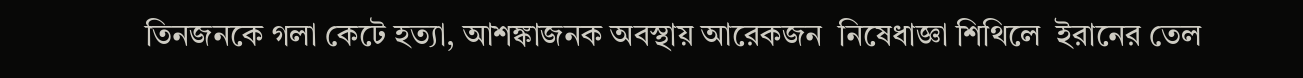তিনজনকে গলা কেটে হত্যা, আশঙ্কাজনক অবস্থায় আরেকজন  নিষেধাজ্ঞা শিথিলে  ইরানের তেল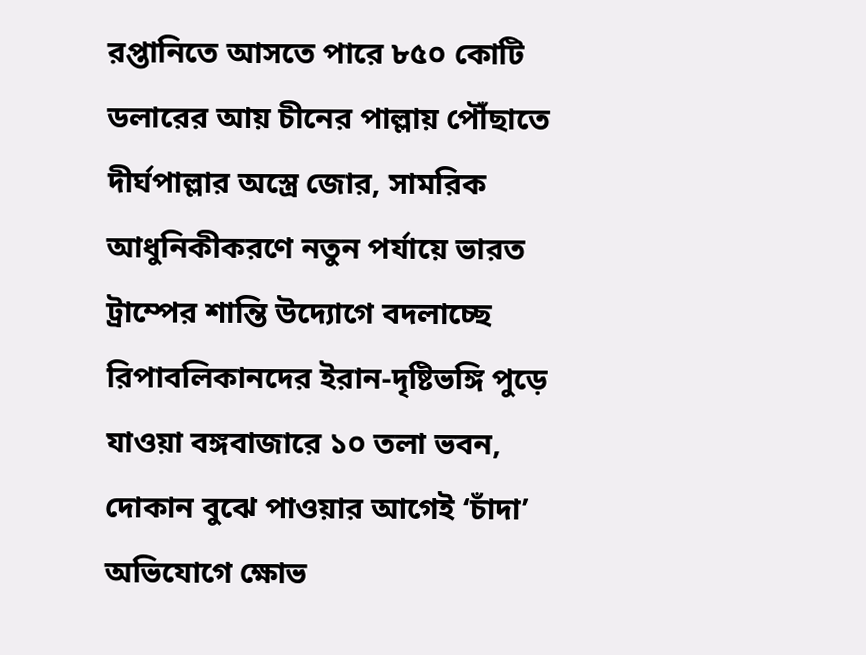রপ্তানিতে আসতে পারে ৮৫০ কোটি ডলারের আয় চীনের পাল্লায় পৌঁছাতে দীর্ঘপাল্লার অস্ত্রে জোর, সামরিক আধুনিকীকরণে নতুন পর্যায়ে ভারত ট্রাম্পের শান্তি উদ্যোগে বদলাচ্ছে রিপাবলিকানদের ইরান-দৃষ্টিভঙ্গি পুড়ে যাওয়া বঙ্গবাজারে ১০ তলা ভবন, দোকান বুঝে পাওয়ার আগেই ‘চাঁদা’ অভিযোগে ক্ষোভ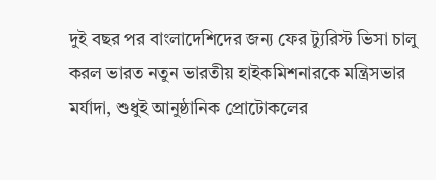দুই বছর পর বাংলাদেশিদের জন্য ফের ট্যুরিস্ট ভিসা চালু করল ভারত নতুন ভারতীয় হাইকমিশনারকে মন্ত্রিসভার মর্যাদা, শুধুই আনুষ্ঠানিক প্রোটোকলের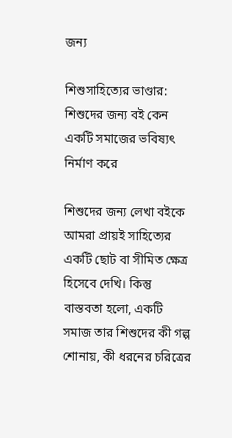জন্য

শিশুসাহিত্যের ভাণ্ডার: শিশুদের জন্য বই কেন একটি সমাজের ভবিষ্যৎ নির্মাণ করে

শিশুদের জন্য লেখা বইকে আমরা প্রায়ই সাহিত্যের একটি ছোট বা সীমিত ক্ষেত্র হিসেবে দেখি। কিন্তু বাস্তবতা হলো, একটি সমাজ তার শিশুদের কী গল্প শোনায়, কী ধরনের চরিত্রের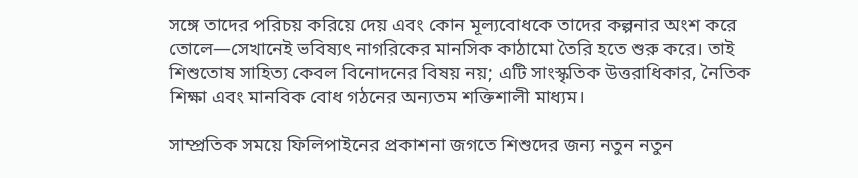সঙ্গে তাদের পরিচয় করিয়ে দেয় এবং কোন মূল্যবোধকে তাদের কল্পনার অংশ করে তোলে—সেখানেই ভবিষ্যৎ নাগরিকের মানসিক কাঠামো তৈরি হতে শুরু করে। তাই শিশুতোষ সাহিত্য কেবল বিনোদনের বিষয় নয়; এটি সাংস্কৃতিক উত্তরাধিকার, নৈতিক শিক্ষা এবং মানবিক বোধ গঠনের অন্যতম শক্তিশালী মাধ্যম।

সাম্প্রতিক সময়ে ফিলিপাইনের প্রকাশনা জগতে শিশুদের জন্য নতুন নতুন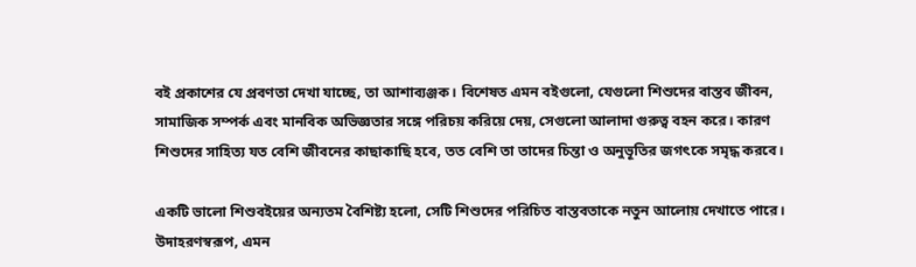বই প্রকাশের যে প্রবণতা দেখা যাচ্ছে, তা আশাব্যঞ্জক। বিশেষত এমন বইগুলো, যেগুলো শিশুদের বাস্তব জীবন, সামাজিক সম্পর্ক এবং মানবিক অভিজ্ঞতার সঙ্গে পরিচয় করিয়ে দেয়, সেগুলো আলাদা গুরুত্ব বহন করে। কারণ শিশুদের সাহিত্য যত বেশি জীবনের কাছাকাছি হবে, তত বেশি তা তাদের চিন্তা ও অনুভূতির জগৎকে সমৃদ্ধ করবে।

একটি ভালো শিশুবইয়ের অন্যতম বৈশিষ্ট্য হলো, সেটি শিশুদের পরিচিত বাস্তবতাকে নতুন আলোয় দেখাতে পারে। উদাহরণস্বরূপ, এমন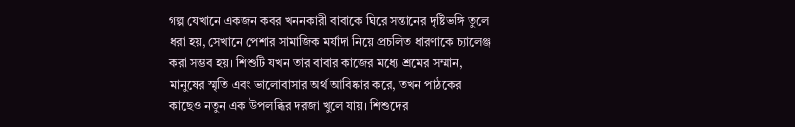গল্প যেখানে একজন কবর খননকারী বাবাকে ঘিরে সন্তানের দৃষ্টিভঙ্গি তুলে ধরা হয়, সেখানে পেশার সামাজিক মর্যাদা নিয়ে প্রচলিত ধারণাকে চ্যালেঞ্জ করা সম্ভব হয়। শিশুটি যখন তার বাবার কাজের মধ্যে শ্রমের সম্মান, মানুষের স্মৃতি এবং ভালোবাসার অর্থ আবিষ্কার করে, তখন পাঠকের কাছেও নতুন এক উপলব্ধির দরজা খুলে যায়। শিশুদের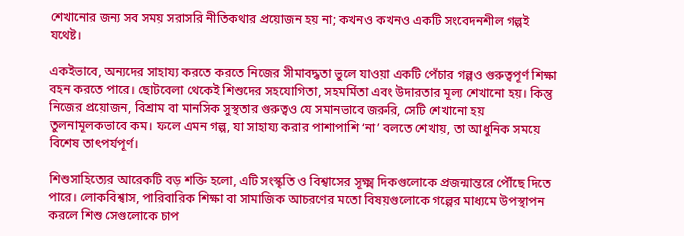শেখানোর জন্য সব সময় সরাসরি নীতিকথার প্রয়োজন হয় না; কখনও কখনও একটি সংবেদনশীল গল্পই যথেষ্ট।

একইভাবে, অন্যদের সাহায্য করতে করতে নিজের সীমাবদ্ধতা ভুলে যাওয়া একটি পেঁচার গল্পও গুরুত্বপূর্ণ শিক্ষা বহন করতে পারে। ছোটবেলা থেকেই শিশুদের সহযোগিতা, সহমর্মিতা এবং উদারতার মূল্য শেখানো হয়। কিন্তু নিজের প্রয়োজন, বিশ্রাম বা মানসিক সুস্থতার গুরুত্বও যে সমানভাবে জরুরি, সেটি শেখানো হয় তুলনামূলকভাবে কম। ফলে এমন গল্প, যা সাহায্য করার পাশাপাশি ‘না’ বলতে শেখায়, তা আধুনিক সময়ে বিশেষ তাৎপর্যপূর্ণ।

শিশুসাহিত্যের আরেকটি বড় শক্তি হলো, এটি সংস্কৃতি ও বিশ্বাসের সূক্ষ্ম দিকগুলোকে প্রজন্মান্তরে পৌঁছে দিতে পারে। লোকবিশ্বাস, পারিবারিক শিক্ষা বা সামাজিক আচরণের মতো বিষয়গুলোকে গল্পের মাধ্যমে উপস্থাপন করলে শিশু সেগুলোকে চাপ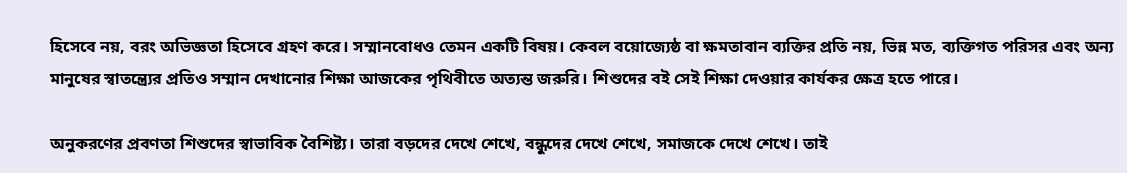হিসেবে নয়, বরং অভিজ্ঞতা হিসেবে গ্রহণ করে। সম্মানবোধও তেমন একটি বিষয়। কেবল বয়োজ্যেষ্ঠ বা ক্ষমতাবান ব্যক্তির প্রতি নয়, ভিন্ন মত, ব্যক্তিগত পরিসর এবং অন্য মানুষের স্বাতন্ত্র্যের প্রতিও সম্মান দেখানোর শিক্ষা আজকের পৃথিবীতে অত্যন্ত জরুরি। শিশুদের বই সেই শিক্ষা দেওয়ার কার্যকর ক্ষেত্র হতে পারে।

অনুকরণের প্রবণতা শিশুদের স্বাভাবিক বৈশিষ্ট্য। তারা বড়দের দেখে শেখে, বন্ধুদের দেখে শেখে, সমাজকে দেখে শেখে। তাই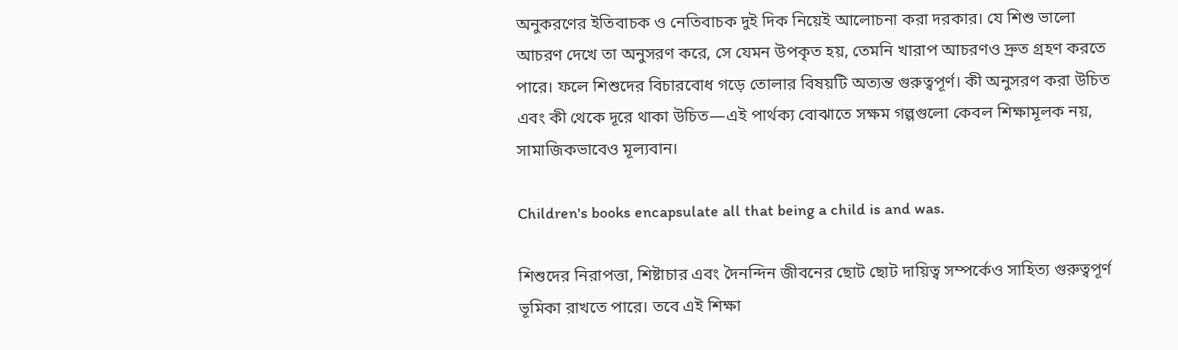অনুকরণের ইতিবাচক ও নেতিবাচক দুই দিক নিয়েই আলোচনা করা দরকার। যে শিশু ভালো আচরণ দেখে তা অনুসরণ করে, সে যেমন উপকৃত হয়, তেমনি খারাপ আচরণও দ্রুত গ্রহণ করতে পারে। ফলে শিশুদের বিচারবোধ গড়ে তোলার বিষয়টি অত্যন্ত গুরুত্বপূর্ণ। কী অনুসরণ করা উচিত এবং কী থেকে দূরে থাকা উচিত—এই পার্থক্য বোঝাতে সক্ষম গল্পগুলো কেবল শিক্ষামূলক নয়, সামাজিকভাবেও মূল্যবান।

Children's books encapsulate all that being a child is and was.

শিশুদের নিরাপত্তা, শিষ্টাচার এবং দৈনন্দিন জীবনের ছোট ছোট দায়িত্ব সম্পর্কেও সাহিত্য গুরুত্বপূর্ণ ভূমিকা রাখতে পারে। তবে এই শিক্ষা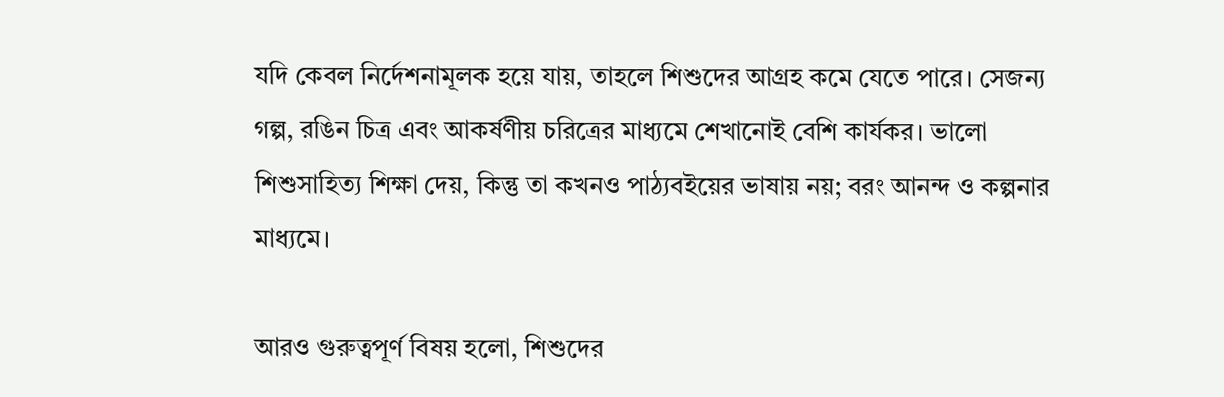যদি কেবল নির্দেশনামূলক হয়ে যায়, তাহলে শিশুদের আগ্রহ কমে যেতে পারে। সেজন্য গল্প, রঙিন চিত্র এবং আকর্ষণীয় চরিত্রের মাধ্যমে শেখানোই বেশি কার্যকর। ভালো শিশুসাহিত্য শিক্ষা দেয়, কিন্তু তা কখনও পাঠ্যবইয়ের ভাষায় নয়; বরং আনন্দ ও কল্পনার মাধ্যমে।

আরও গুরুত্বপূর্ণ বিষয় হলো, শিশুদের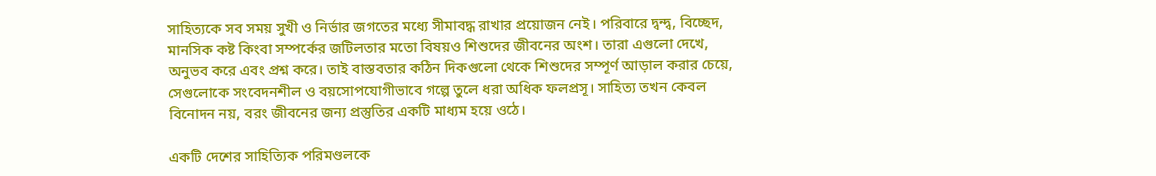সাহিত্যকে সব সময় সুখী ও নির্ভার জগতের মধ্যে সীমাবদ্ধ রাখার প্রয়োজন নেই। পরিবারে দ্বন্দ্ব, বিচ্ছেদ, মানসিক কষ্ট কিংবা সম্পর্কের জটিলতার মতো বিষয়ও শিশুদের জীবনের অংশ। তারা এগুলো দেখে, অনুভব করে এবং প্রশ্ন করে। তাই বাস্তবতার কঠিন দিকগুলো থেকে শিশুদের সম্পূর্ণ আড়াল করার চেয়ে, সেগুলোকে সংবেদনশীল ও বয়সোপযোগীভাবে গল্পে তুলে ধরা অধিক ফলপ্রসূ। সাহিত্য তখন কেবল বিনোদন নয়, বরং জীবনের জন্য প্রস্তুতির একটি মাধ্যম হয়ে ওঠে।

একটি দেশের সাহিত্যিক পরিমণ্ডলকে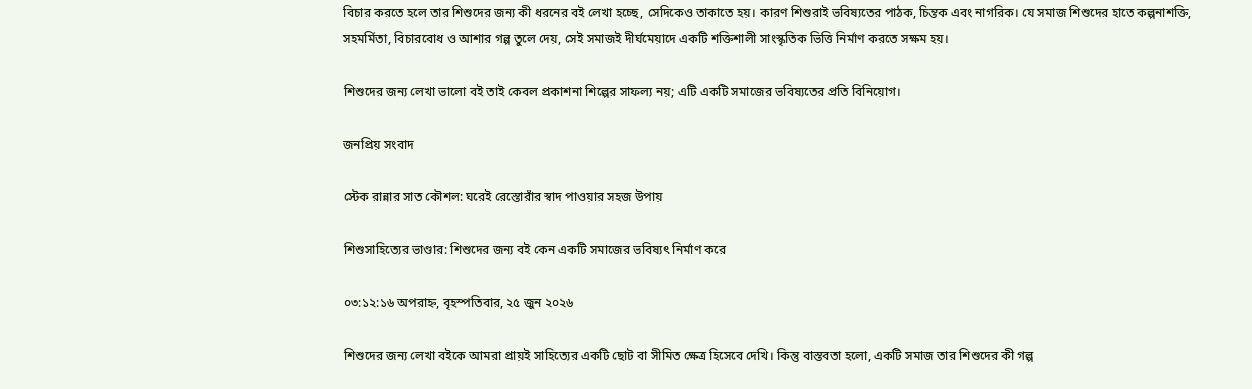বিচার করতে হলে তার শিশুদের জন্য কী ধরনের বই লেখা হচ্ছে, সেদিকেও তাকাতে হয়। কারণ শিশুরাই ভবিষ্যতের পাঠক, চিন্তক এবং নাগরিক। যে সমাজ শিশুদের হাতে কল্পনাশক্তি, সহমর্মিতা, বিচারবোধ ও আশার গল্প তুলে দেয়, সেই সমাজই দীর্ঘমেয়াদে একটি শক্তিশালী সাংস্কৃতিক ভিত্তি নির্মাণ করতে সক্ষম হয়।

শিশুদের জন্য লেখা ভালো বই তাই কেবল প্রকাশনা শিল্পের সাফল্য নয়; এটি একটি সমাজের ভবিষ্যতের প্রতি বিনিয়োগ।

জনপ্রিয় সংবাদ

স্টেক রান্নার সাত কৌশল: ঘরেই রেস্তোরাঁর স্বাদ পাওয়ার সহজ উপায়

শিশুসাহিত্যের ভাণ্ডার: শিশুদের জন্য বই কেন একটি সমাজের ভবিষ্যৎ নির্মাণ করে

০৩:১২:১৬ অপরাহ্ন, বৃহস্পতিবার, ২৫ জুন ২০২৬

শিশুদের জন্য লেখা বইকে আমরা প্রায়ই সাহিত্যের একটি ছোট বা সীমিত ক্ষেত্র হিসেবে দেখি। কিন্তু বাস্তবতা হলো, একটি সমাজ তার শিশুদের কী গল্প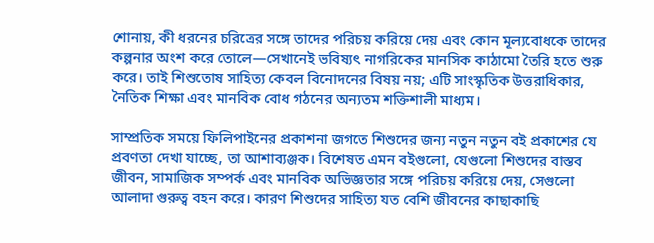শোনায়, কী ধরনের চরিত্রের সঙ্গে তাদের পরিচয় করিয়ে দেয় এবং কোন মূল্যবোধকে তাদের কল্পনার অংশ করে তোলে—সেখানেই ভবিষ্যৎ নাগরিকের মানসিক কাঠামো তৈরি হতে শুরু করে। তাই শিশুতোষ সাহিত্য কেবল বিনোদনের বিষয় নয়; এটি সাংস্কৃতিক উত্তরাধিকার, নৈতিক শিক্ষা এবং মানবিক বোধ গঠনের অন্যতম শক্তিশালী মাধ্যম।

সাম্প্রতিক সময়ে ফিলিপাইনের প্রকাশনা জগতে শিশুদের জন্য নতুন নতুন বই প্রকাশের যে প্রবণতা দেখা যাচ্ছে, তা আশাব্যঞ্জক। বিশেষত এমন বইগুলো, যেগুলো শিশুদের বাস্তব জীবন, সামাজিক সম্পর্ক এবং মানবিক অভিজ্ঞতার সঙ্গে পরিচয় করিয়ে দেয়, সেগুলো আলাদা গুরুত্ব বহন করে। কারণ শিশুদের সাহিত্য যত বেশি জীবনের কাছাকাছি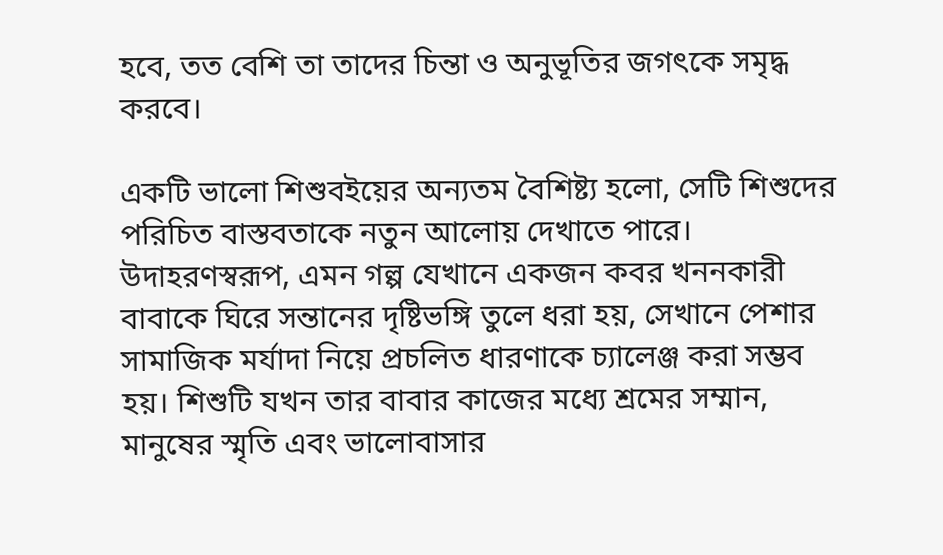হবে, তত বেশি তা তাদের চিন্তা ও অনুভূতির জগৎকে সমৃদ্ধ করবে।

একটি ভালো শিশুবইয়ের অন্যতম বৈশিষ্ট্য হলো, সেটি শিশুদের পরিচিত বাস্তবতাকে নতুন আলোয় দেখাতে পারে। উদাহরণস্বরূপ, এমন গল্প যেখানে একজন কবর খননকারী বাবাকে ঘিরে সন্তানের দৃষ্টিভঙ্গি তুলে ধরা হয়, সেখানে পেশার সামাজিক মর্যাদা নিয়ে প্রচলিত ধারণাকে চ্যালেঞ্জ করা সম্ভব হয়। শিশুটি যখন তার বাবার কাজের মধ্যে শ্রমের সম্মান, মানুষের স্মৃতি এবং ভালোবাসার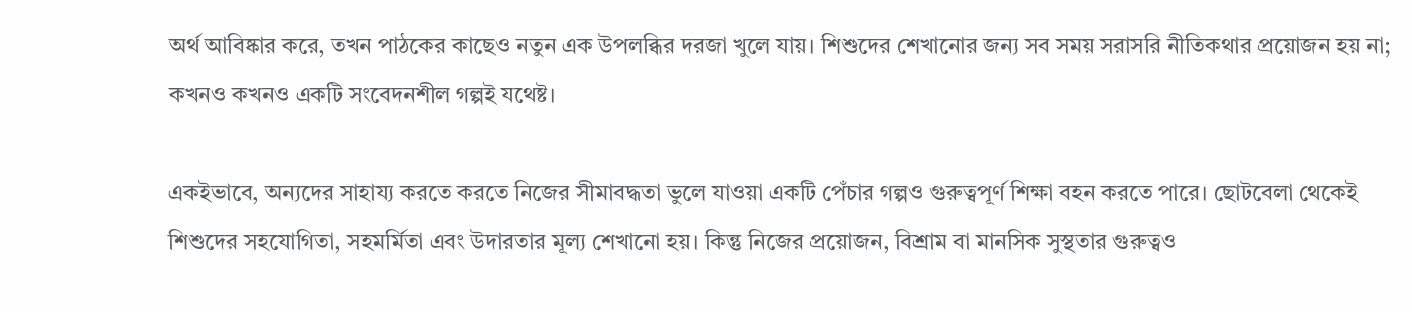অর্থ আবিষ্কার করে, তখন পাঠকের কাছেও নতুন এক উপলব্ধির দরজা খুলে যায়। শিশুদের শেখানোর জন্য সব সময় সরাসরি নীতিকথার প্রয়োজন হয় না; কখনও কখনও একটি সংবেদনশীল গল্পই যথেষ্ট।

একইভাবে, অন্যদের সাহায্য করতে করতে নিজের সীমাবদ্ধতা ভুলে যাওয়া একটি পেঁচার গল্পও গুরুত্বপূর্ণ শিক্ষা বহন করতে পারে। ছোটবেলা থেকেই শিশুদের সহযোগিতা, সহমর্মিতা এবং উদারতার মূল্য শেখানো হয়। কিন্তু নিজের প্রয়োজন, বিশ্রাম বা মানসিক সুস্থতার গুরুত্বও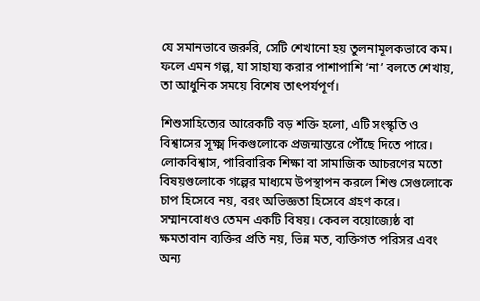যে সমানভাবে জরুরি, সেটি শেখানো হয় তুলনামূলকভাবে কম। ফলে এমন গল্প, যা সাহায্য করার পাশাপাশি ‘না’ বলতে শেখায়, তা আধুনিক সময়ে বিশেষ তাৎপর্যপূর্ণ।

শিশুসাহিত্যের আরেকটি বড় শক্তি হলো, এটি সংস্কৃতি ও বিশ্বাসের সূক্ষ্ম দিকগুলোকে প্রজন্মান্তরে পৌঁছে দিতে পারে। লোকবিশ্বাস, পারিবারিক শিক্ষা বা সামাজিক আচরণের মতো বিষয়গুলোকে গল্পের মাধ্যমে উপস্থাপন করলে শিশু সেগুলোকে চাপ হিসেবে নয়, বরং অভিজ্ঞতা হিসেবে গ্রহণ করে। সম্মানবোধও তেমন একটি বিষয়। কেবল বয়োজ্যেষ্ঠ বা ক্ষমতাবান ব্যক্তির প্রতি নয়, ভিন্ন মত, ব্যক্তিগত পরিসর এবং অন্য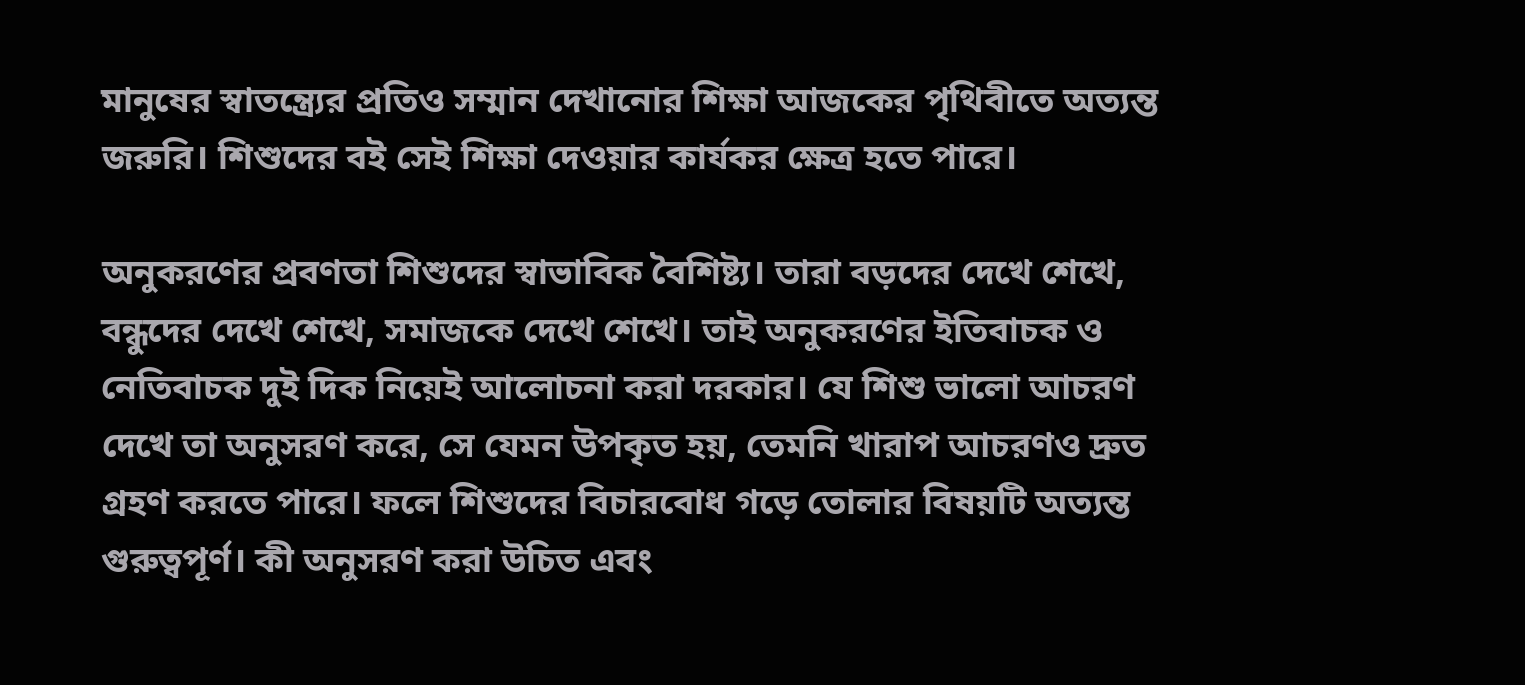মানুষের স্বাতন্ত্র্যের প্রতিও সম্মান দেখানোর শিক্ষা আজকের পৃথিবীতে অত্যন্ত জরুরি। শিশুদের বই সেই শিক্ষা দেওয়ার কার্যকর ক্ষেত্র হতে পারে।

অনুকরণের প্রবণতা শিশুদের স্বাভাবিক বৈশিষ্ট্য। তারা বড়দের দেখে শেখে, বন্ধুদের দেখে শেখে, সমাজকে দেখে শেখে। তাই অনুকরণের ইতিবাচক ও নেতিবাচক দুই দিক নিয়েই আলোচনা করা দরকার। যে শিশু ভালো আচরণ দেখে তা অনুসরণ করে, সে যেমন উপকৃত হয়, তেমনি খারাপ আচরণও দ্রুত গ্রহণ করতে পারে। ফলে শিশুদের বিচারবোধ গড়ে তোলার বিষয়টি অত্যন্ত গুরুত্বপূর্ণ। কী অনুসরণ করা উচিত এবং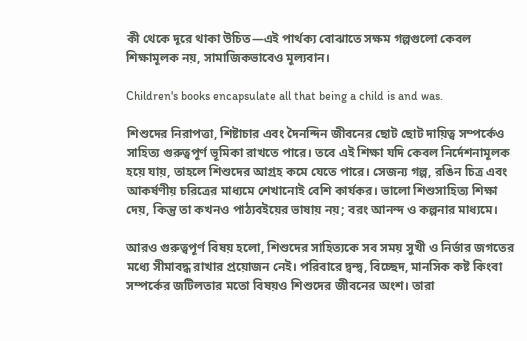কী থেকে দূরে থাকা উচিত—এই পার্থক্য বোঝাতে সক্ষম গল্পগুলো কেবল শিক্ষামূলক নয়, সামাজিকভাবেও মূল্যবান।

Children's books encapsulate all that being a child is and was.

শিশুদের নিরাপত্তা, শিষ্টাচার এবং দৈনন্দিন জীবনের ছোট ছোট দায়িত্ব সম্পর্কেও সাহিত্য গুরুত্বপূর্ণ ভূমিকা রাখতে পারে। তবে এই শিক্ষা যদি কেবল নির্দেশনামূলক হয়ে যায়, তাহলে শিশুদের আগ্রহ কমে যেতে পারে। সেজন্য গল্প, রঙিন চিত্র এবং আকর্ষণীয় চরিত্রের মাধ্যমে শেখানোই বেশি কার্যকর। ভালো শিশুসাহিত্য শিক্ষা দেয়, কিন্তু তা কখনও পাঠ্যবইয়ের ভাষায় নয়; বরং আনন্দ ও কল্পনার মাধ্যমে।

আরও গুরুত্বপূর্ণ বিষয় হলো, শিশুদের সাহিত্যকে সব সময় সুখী ও নির্ভার জগতের মধ্যে সীমাবদ্ধ রাখার প্রয়োজন নেই। পরিবারে দ্বন্দ্ব, বিচ্ছেদ, মানসিক কষ্ট কিংবা সম্পর্কের জটিলতার মতো বিষয়ও শিশুদের জীবনের অংশ। তারা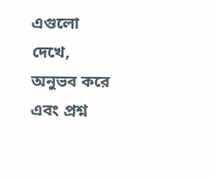এগুলো দেখে, অনুভব করে এবং প্রশ্ন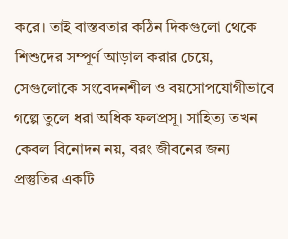করে। তাই বাস্তবতার কঠিন দিকগুলো থেকে শিশুদের সম্পূর্ণ আড়াল করার চেয়ে, সেগুলোকে সংবেদনশীল ও বয়সোপযোগীভাবে গল্পে তুলে ধরা অধিক ফলপ্রসূ। সাহিত্য তখন কেবল বিনোদন নয়, বরং জীবনের জন্য প্রস্তুতির একটি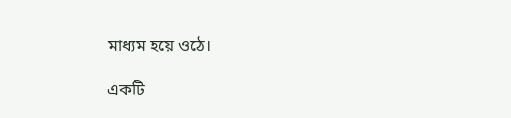মাধ্যম হয়ে ওঠে।

একটি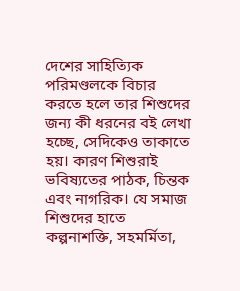দেশের সাহিত্যিক পরিমণ্ডলকে বিচার করতে হলে তার শিশুদের জন্য কী ধরনের বই লেখা হচ্ছে, সেদিকেও তাকাতে হয়। কারণ শিশুরাই ভবিষ্যতের পাঠক, চিন্তক এবং নাগরিক। যে সমাজ শিশুদের হাতে কল্পনাশক্তি, সহমর্মিতা,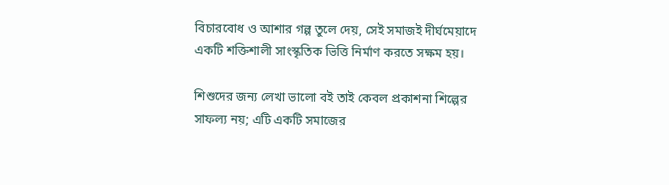বিচারবোধ ও আশার গল্প তুলে দেয়, সেই সমাজই দীর্ঘমেয়াদে একটি শক্তিশালী সাংস্কৃতিক ভিত্তি নির্মাণ করতে সক্ষম হয়।

শিশুদের জন্য লেখা ভালো বই তাই কেবল প্রকাশনা শিল্পের সাফল্য নয়; এটি একটি সমাজের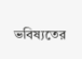ভবিষ্যতের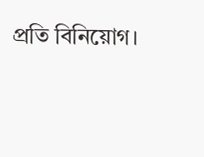প্রতি বিনিয়োগ।